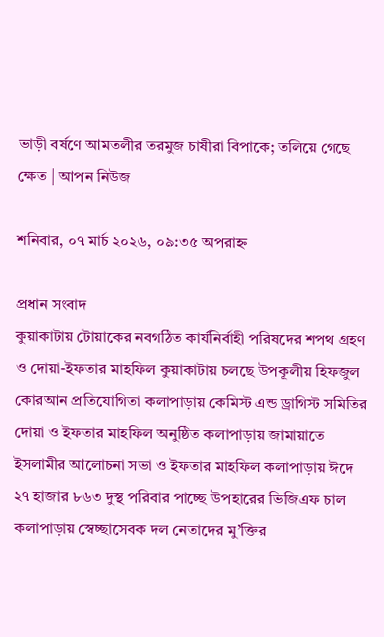ভাড়ী বর্ষণে আমতলীর তরমুজ চাষীরা বিপাকে; তলিয়ে গেছে ক্ষেত | আপন নিউজ

শনিবার, ০৭ মার্চ ২০২৬, ০৯:৩৫ অপরাহ্ন

প্রধান সংবাদ
কুয়াকাটায় টোয়াকের নবগঠিত কার্যনির্বাহী পরিষদের শপথ গ্রহণ ও দোয়া-ইফতার মাহফিল কুয়াকাটায় চলছে উপকূলীয় হিফজুল কোরআন প্রতিযোগিতা কলাপাড়ায় কেমিস্ট এন্ড ড্রাগিস্ট সমিতির দোয়া ও ইফতার মাহফিল অনুষ্ঠিত কলাপাড়ায় জামায়াতে ইসলামীর আলোচনা সভা ও ইফতার মাহফিল কলাপাড়ায় ঈদে ২৭ হাজার ৮৬৩ দুস্থ পরিবার পাচ্ছে উপহারের ভিজিএফ চাল কলাপাড়ায় স্বেচ্ছাসেবক দল নেতাদের মু’ক্তির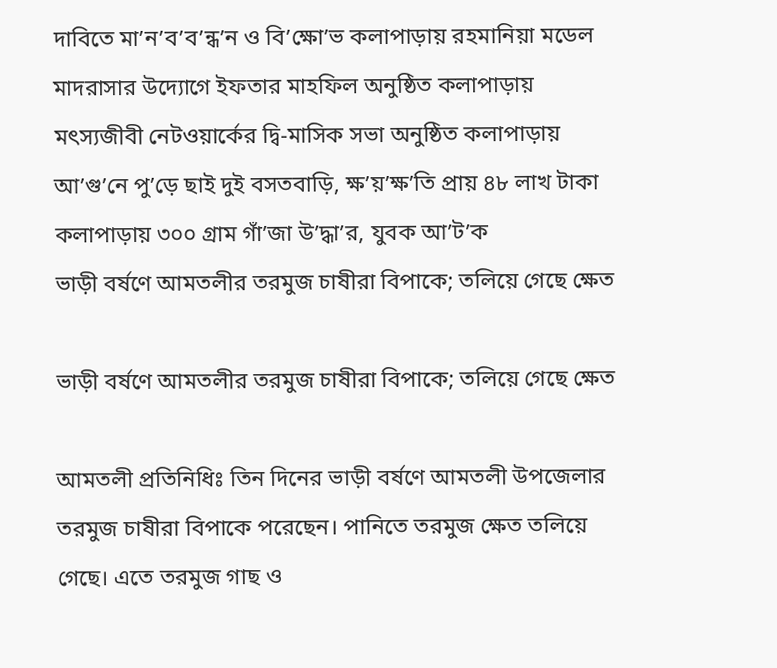দাবিতে মা’ন’ব’ব’ন্ধ’ন ও বি’ক্ষো’ভ কলাপাড়ায় রহমানিয়া মডেল মাদরাসার উদ্যোগে ইফতার মাহফিল অনুষ্ঠিত কলাপাড়ায় মৎস্যজীবী নেটওয়ার্কের দ্বি-মাসিক সভা অনুষ্ঠিত কলাপাড়ায় আ’গু’নে পু’ড়ে ছাই দুই বসতবাড়ি, ক্ষ’য়’ক্ষ’তি প্রায় ৪৮ লাখ টাকা কলাপাড়ায় ৩০০ গ্রাম গাঁ’জা উ’দ্ধা’র, যুবক আ’ট’ক
ভাড়ী বর্ষণে আমতলীর তরমুজ চাষীরা বিপাকে; তলিয়ে গেছে ক্ষেত

ভাড়ী বর্ষণে আমতলীর তরমুজ চাষীরা বিপাকে; তলিয়ে গেছে ক্ষেত

আমতলী প্রতিনিধিঃ তিন দিনের ভাড়ী বর্ষণে আমতলী উপজেলার তরমুজ চাষীরা বিপাকে পরেছেন। পানিতে তরমুজ ক্ষেত তলিয়ে গেছে। এতে তরমুজ গাছ ও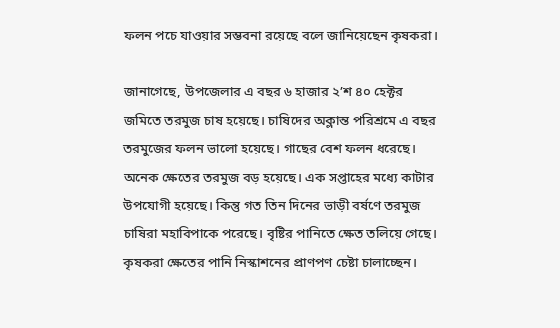ফলন পচে যাওয়ার সম্ভবনা রয়েছে বলে জানিয়েছেন কৃষকরা।

জানাগেছে, উপজেলার এ বছর ৬ হাজার ২’শ ৪০ হেক্টর জমিতে তরমুজ চাষ হয়েছে। চাষিদের অক্লান্ত পরিশ্রমে এ বছর তরমুজের ফলন ভালো হয়েছে। গাছের বেশ ফলন ধরেছে। অনেক ক্ষেতের তরমুজ বড় হয়েছে। এক সপ্তাহের মধ্যে কাটার উপযোগী হয়েছে। কিন্তু গত তিন দিনের ভাড়ী বর্ষণে তরমুজ চাষিরা মহাবিপাকে পরেছে। বৃষ্টির পানিতে ক্ষেত তলিয়ে গেছে। কৃষকরা ক্ষেতের পানি নিস্কাশনের প্রাণপণ চেষ্টা চালাচ্ছেন।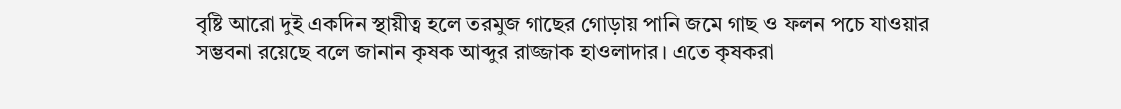বৃষ্টি আরো দুই একদিন স্থায়ীত্ব হলে তরমুজ গাছের গোড়ায় পানি জমে গাছ ও ফলন পচে যাওয়ার সম্ভবনা রয়েছে বলে জানান কৃষক আব্দুর রাজ্জাক হাওলাদার। এতে কৃষকরা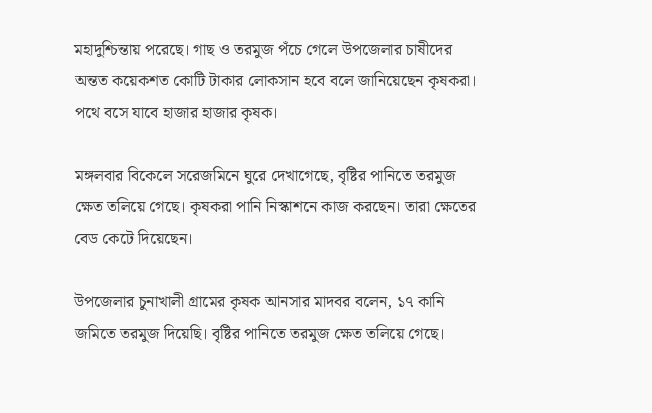মহাদুশ্চিন্তায় পরেছে। গাছ ও তরমুজ পঁচে গেলে উপজেলার চাষীদের অন্তত কয়েকশত কোটি টাকার লোকসান হবে বলে জানিয়েছেন কৃষকরা। পথে বসে যাবে হাজার হাজার কৃষক।

মঙ্গলবার বিকেলে সরেজমিনে ঘুরে দেখাগেছে, বৃষ্টির পানিতে তরমুজ ক্ষেত তলিয়ে গেছে। কৃষকরা পানি নিস্কাশনে কাজ করছেন। তারা ক্ষেতের বেড কেটে দিয়েছেন।

উপজেলার চুনাখালী গ্রামের কৃষক আনসার মাদবর বলেন, ১৭ কানি জমিতে তরমুজ দিয়েছি। বৃষ্টির পানিতে তরমুজ ক্ষেত তলিয়ে গেছে।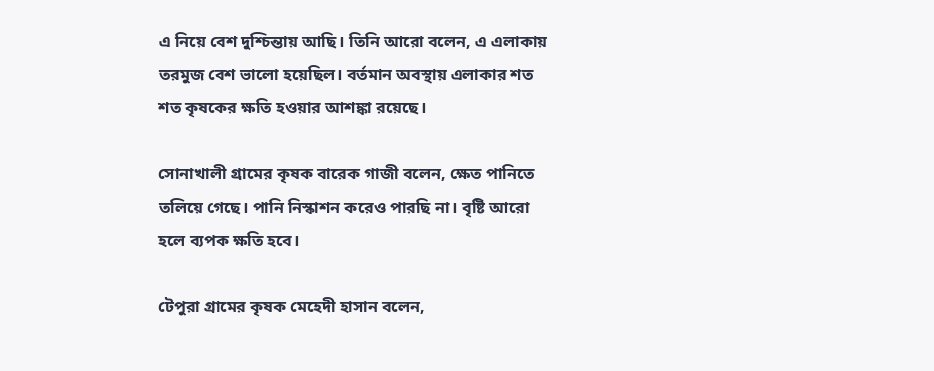এ নিয়ে বেশ দুশ্চিন্তায় আছি। তিনি আরো বলেন, এ এলাকায় তরমুজ বেশ ভালো হয়েছিল। বর্তমান অবস্থায় এলাকার শত শত কৃষকের ক্ষতি হওয়ার আশঙ্কা রয়েছে।

সোনাখালী গ্রামের কৃষক বারেক গাজী বলেন, ক্ষেত পানিতে তলিয়ে গেছে। পানি নিস্কাশন করেও পারছি না। বৃষ্টি আরো হলে ব্যপক ক্ষতি হবে।

টেপুরা গ্রামের কৃষক মেহেদী হাসান বলেন,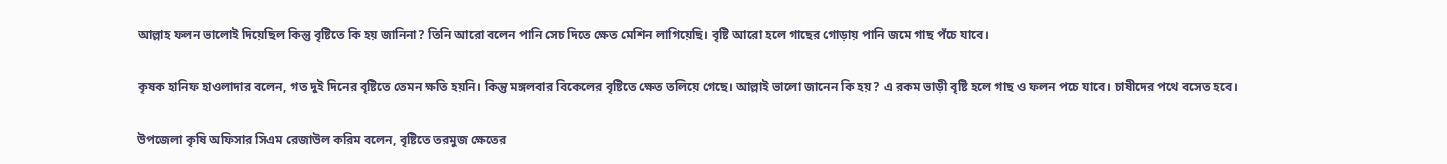আল্লাহ ফলন ভালোই দিয়েছিল কিন্তু বৃষ্টিতে কি হয় জানিনা? তিনি আরো বলেন পানি সেচ দিতে ক্ষেত মেশিন লাগিয়েছি। বৃষ্টি আরো হলে গাছের গোড়ায় পানি জমে গাছ পঁচে যাবে।

কৃষক হানিফ হাওলাদার বলেন, গত দুই দিনের বৃষ্টিতে তেমন ক্ষতি হয়নি। কিন্তু মঙ্গলবার বিকেলের বৃষ্টিতে ক্ষেত তলিয়ে গেছে। আল্লাই ভালো জানেন কি হয়? এ রকম ভাড়ী বৃষ্টি হলে গাছ ও ফলন পচে যাবে। চাষীদের পথে বসেত হবে।

উপজেলা কৃষি অফিসার সিএম রেজাউল করিম বলেন, বৃষ্টিতে তরমুজ ক্ষেতের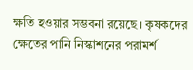ক্ষতি হওয়ার সম্ভবনা রয়েছে। কৃষকদের ক্ষেতের পানি নিস্কাশনের পরামর্শ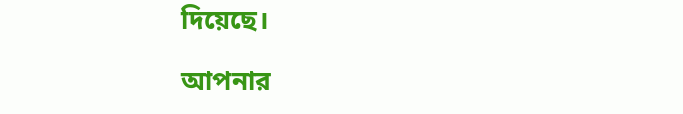দিয়েছে।

আপনার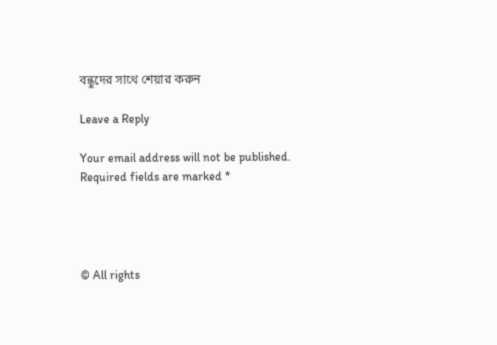বন্ধুদের সাথে শেয়ার করুন

Leave a Reply

Your email address will not be published. Required fields are marked *




© All rights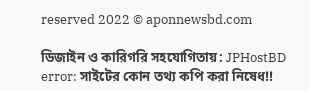reserved 2022 © aponnewsbd.com

ডিজাইন ও কারিগরি সহযোগিতায়: JPHostBD
error: সাইটের কোন তথ্য কপি করা নিষেধ!!